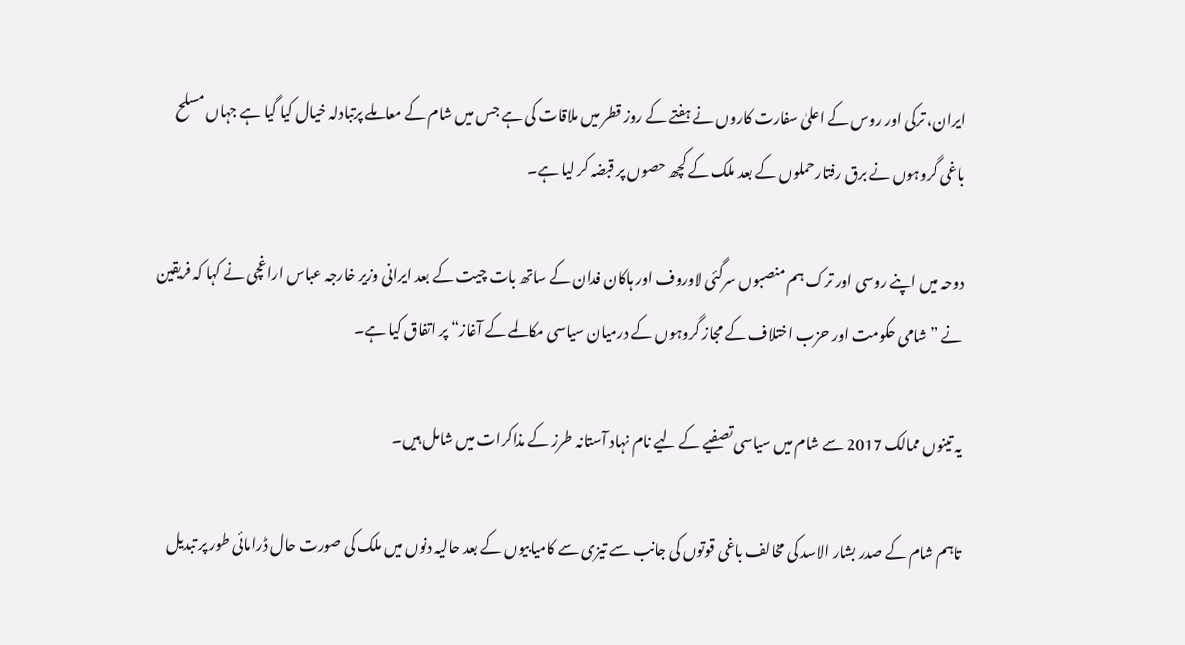ایران، ترکی اور روس کے اعلیٰ سفارت کاروں نے ہفتے کے روز قطر میں ملاقات کی ہے جس میں شام کے معاملے پرتبادلہ خیال کیا گیا ہے جہاں مسلح باغی گروہوں نے برق رفتارحملوں کے بعد ملک کے کچھ حصوں پر قبضہ کر لیا ہے۔

دوحہ میں اپنے روسی اور ترک ہم منصبوں سرگئی لاوروف اور ہاکان فدان کے ساتھ بات چیت کے بعد ایرانی وزیر خارجہ عباس اراغچی نے کہا کہ فریقین نے ”شامی حکومت اور حزب اختلاف کے مجاز گروہوں کے درمیان سیاسی مکالمے کے آغاز“ پر اتفاق کیا ہے۔

یہ تینوں ممالک 2017 سے شام میں سیاسی تصفیے کے لیے نام نہاد آستانہ طرز کے مذاکرات میں شامل ہیں۔

تاہم شام کے صدر بشار الاسد کی مخالف باغی قوتوں کی جانب سے تیزی سے کامیابیوں کے بعد حالیہ دنوں میں ملک کی صورت حال ڈرامائی طور پر تبدیل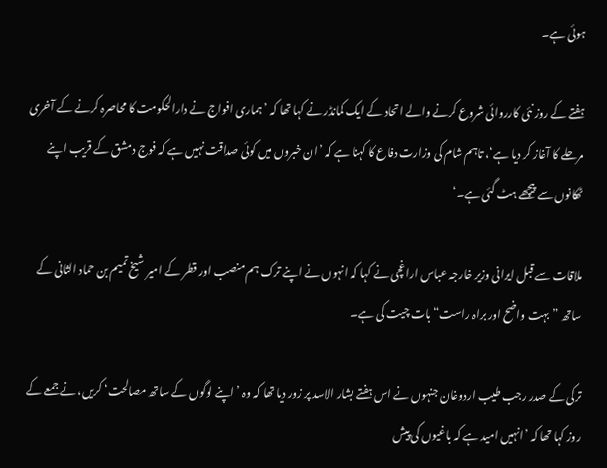ہوئی ہے۔

ہفتے کے روز نئی کارروائی شروع کرنے والے اتحاد کے ایک کمانڈر نے کہا تھا کہ ’ہماری افواج نے دارالحکومت کا محاصرہ کرنے کے آخری مرحلے کا آغاز کر دیا ہے‘، تاہم شام کی وزارت دفاع کا کہنا ہے کہ ’ان خبروں میں کوئی صداقت نہیں ہے کہ فوج دمشق کے قریب اپنے ٹھکانوں سے پیچھے ہٹ گئی ہے۔‘

ملاقات سے قبل ایرانی وزیر خارجہ عباس اراغچی نے کہا کہ انہوں نے اپنے ترک ہم منصب اور قطر کے امیر شیخ تمیم بن حماد الثانی کے ساتھ ”بہت واضح اور براہ راست“ بات چیت کی ہے۔

ترکی کے صدر رجب طیب اردوغان جنہوں نے اس ہفتے بشار الاسد پر زور دیا تھا کہ وہ ’اپنے لوگوں کے ساتھ مصالحت‘ کریں، نے جمعے کے روز کہا تھا کہ ’انہیں امید ہے کہ باغیوں کی پیش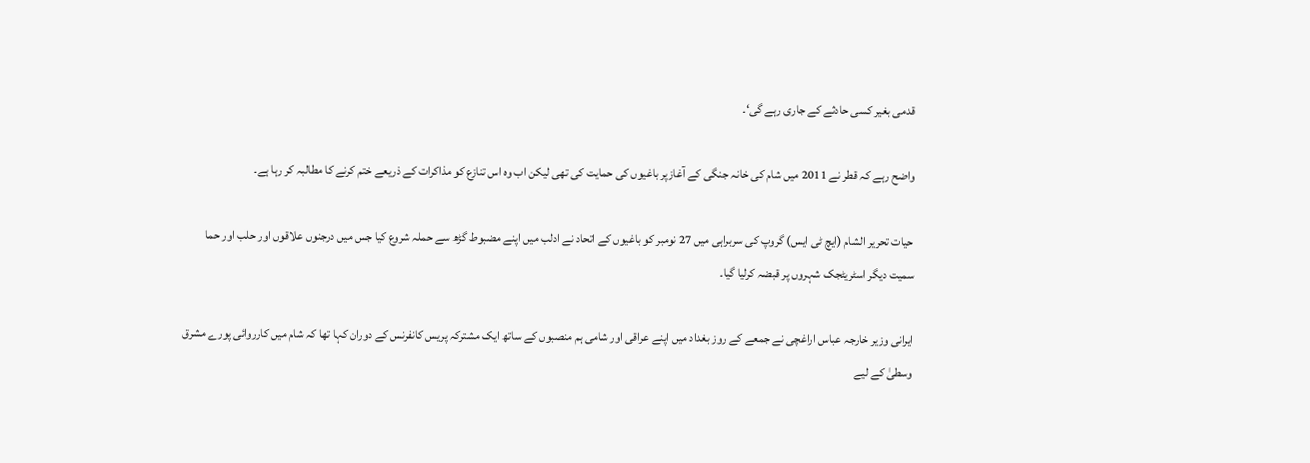قدمی بغیر کسی حادثے کے جاری رہے گی‘۔

واضح رہے کہ قطر نے 2011 میں شام کی خانہ جنگی کے آغازپر باغیوں کی حمایت کی تھی لیکن اب وہ اس تنازع کو مذاکرات کے ذریعے ختم کرنے کا مطالبہ کر رہا ہے۔

حیات تحریر الشام (ایچ ٹی ایس) گروپ کی سربراہی میں 27 نومبر کو باغیوں کے اتحاد نے ادلب میں اپنے مضبوط گڑھ سے حملہ شروع کیا جس میں درجنوں علاقوں اور حلب اور حما سمیت دیگر اسٹریٹجک شہروں پر قبضہ کرلیا گیا۔

ایرانی وزیر خارجہ عباس اراغچی نے جمعے کے روز بغداد میں اپنے عراقی اور شامی ہم منصبوں کے ساتھ ایک مشترکہ پریس کانفرنس کے دوران کہا تھا کہ شام میں کارروائی پورے مشرق وسطیٰ کے لیے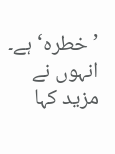’خطرہ‘ ہے۔ انہوں نے مزید کہا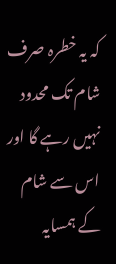کہ یہ خطرہ صرف شام تک محدود نہیں رہے گا اور اس سے شام کے ہمسایہ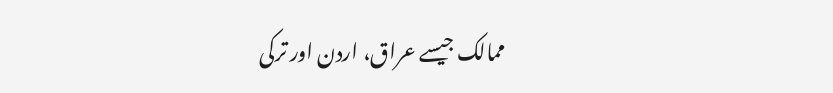ممالک جیسے عراق، اردن اور ترکی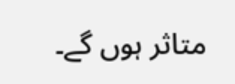متاثر ہوں گے۔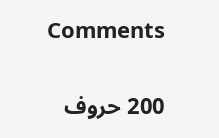Comments

200 حروف